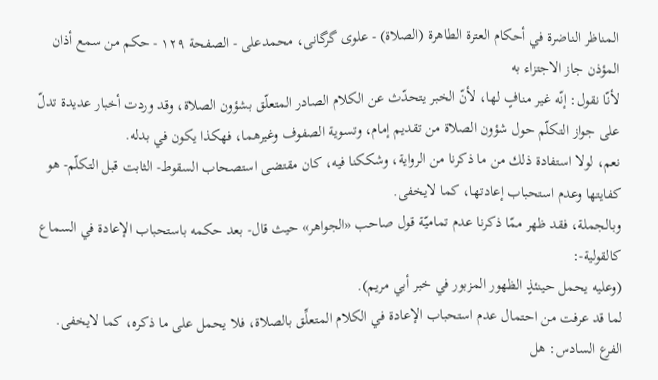المناظر الناضرة في أحکام العترة الطاهرة (الصلاة) - علوی گرگانی، محمدعلی - الصفحة ١٢٩ - حكم من سمع أذان المؤذن جاز الاجتزاء به
لأنّا نقول: إنّه غير منافٍ لها، لأنّ الخبر يتحدّث عن الكلام الصادر المتعلّق بشؤون الصلاة، وقد وردت أخبار عديدة تدلّ على جواز التكلّم حول شؤون الصلاة من تقديم إمام، وتسوية الصفوف وغيرهما، فهكذا يكون في بدله.
نعم، لولا استفادة ذلك من ما ذكرنا من الرواية، وشككنا فيه، كان مقتضى استصحاب السقوط- الثابت قبل التكلّم- هو كفايتها وعدم استحباب إعادتها، كما لايخفى.
وبالجملة، فقد ظهر ممّا ذكرنا عدم تماميّة قول صاحب «الجواهر» حيث قال- بعد حكمه باستحباب الإعادة في السماع كالقولية-:
(وعليه يحمل حينئذٍ الظهور المزبور في خبر أبي مريم).
لما قد عرفت من احتمال عدم استحباب الإعادة في الكلام المتعلِّق بالصلاة، فلا يحمل على ما ذكره، كما لايخفى.
الفرع السادس: هل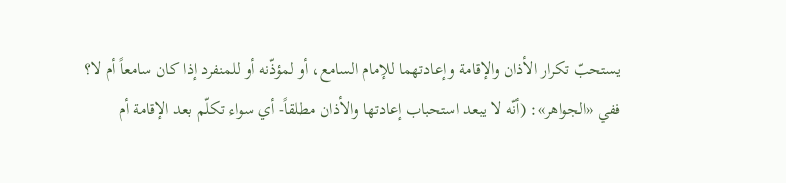يستحبّ تكرار الأذان والإقامة وإعادتهما للإمام السامع، أو لمؤذّنه أو للمنفرد إذا كان سامعاً أم لا؟
ففي «الجواهر»: (أنّه لا يبعد استحباب إعادتها والأذان مطلقاً- أي سواء تكلّم بعد الإقامة أم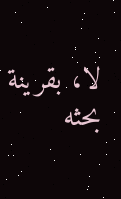لا، بقرينة بحثه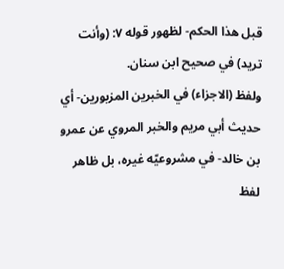قبل هذا الحكم- لظهور قوله ٧: (وأنت تريد) في صحيح ابن سنان.
ولفظ (الاجزاء) في الخبرين المزبورين- أي حديث أبي مريم والخبر المروي عن عمرو بن خالد- في مشروعيّه غيره، بل ظاهر لفظ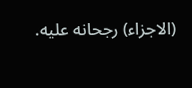(الاجزاء) رجحانه عليه.